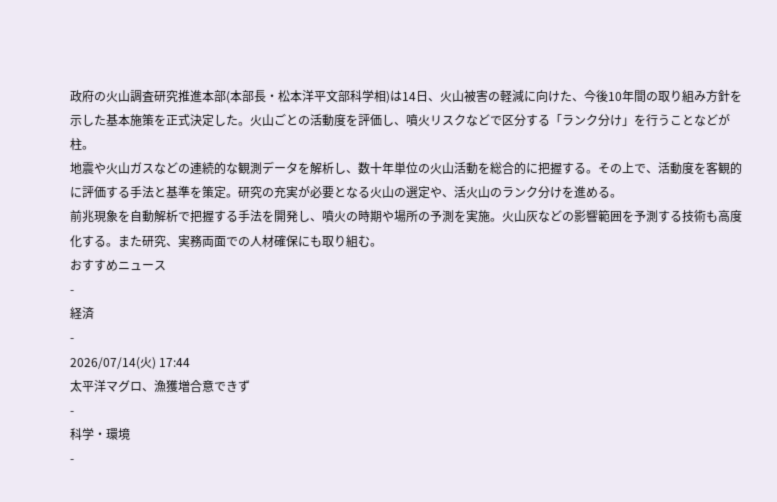政府の火山調査研究推進本部(本部長・松本洋平文部科学相)は14日、火山被害の軽減に向けた、今後10年間の取り組み方針を示した基本施策を正式決定した。火山ごとの活動度を評価し、噴火リスクなどで区分する「ランク分け」を行うことなどが柱。
地震や火山ガスなどの連続的な観測データを解析し、数十年単位の火山活動を総合的に把握する。その上で、活動度を客観的に評価する手法と基準を策定。研究の充実が必要となる火山の選定や、活火山のランク分けを進める。
前兆現象を自動解析で把握する手法を開発し、噴火の時期や場所の予測を実施。火山灰などの影響範囲を予測する技術も高度化する。また研究、実務両面での人材確保にも取り組む。
おすすめニュース
-
経済
-
2026/07/14(火) 17:44
太平洋マグロ、漁獲増合意できず
-
科学・環境
-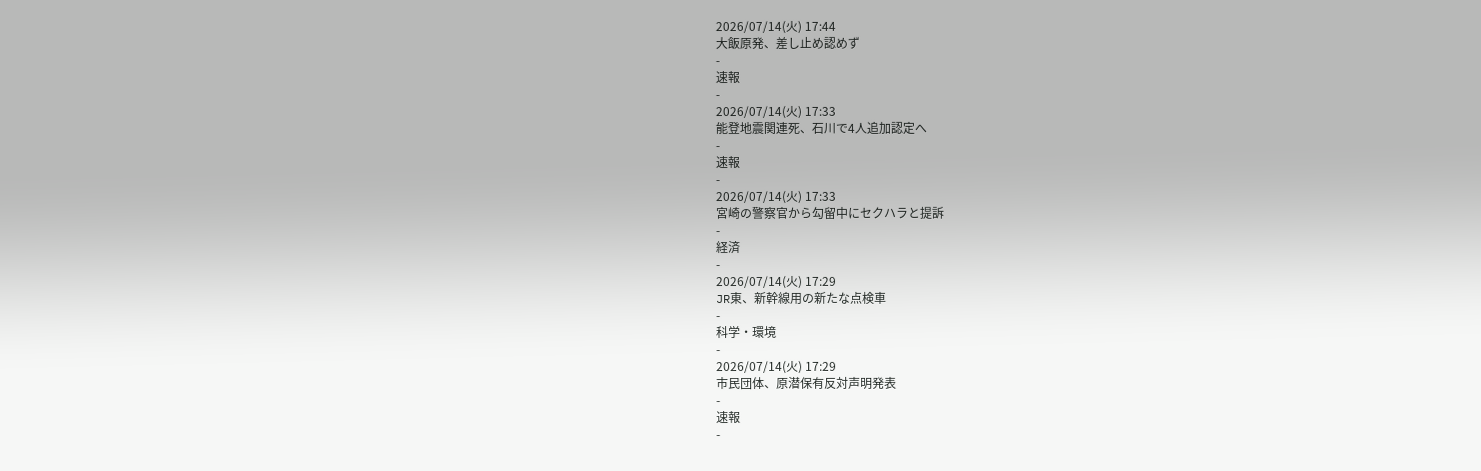2026/07/14(火) 17:44
大飯原発、差し止め認めず
-
速報
-
2026/07/14(火) 17:33
能登地震関連死、石川で4人追加認定へ
-
速報
-
2026/07/14(火) 17:33
宮崎の警察官から勾留中にセクハラと提訴
-
経済
-
2026/07/14(火) 17:29
JR東、新幹線用の新たな点検車
-
科学・環境
-
2026/07/14(火) 17:29
市民団体、原潜保有反対声明発表
-
速報
-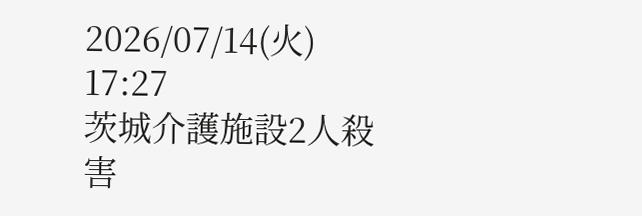2026/07/14(火) 17:27
茨城介護施設2人殺害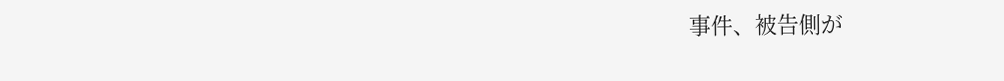事件、被告側が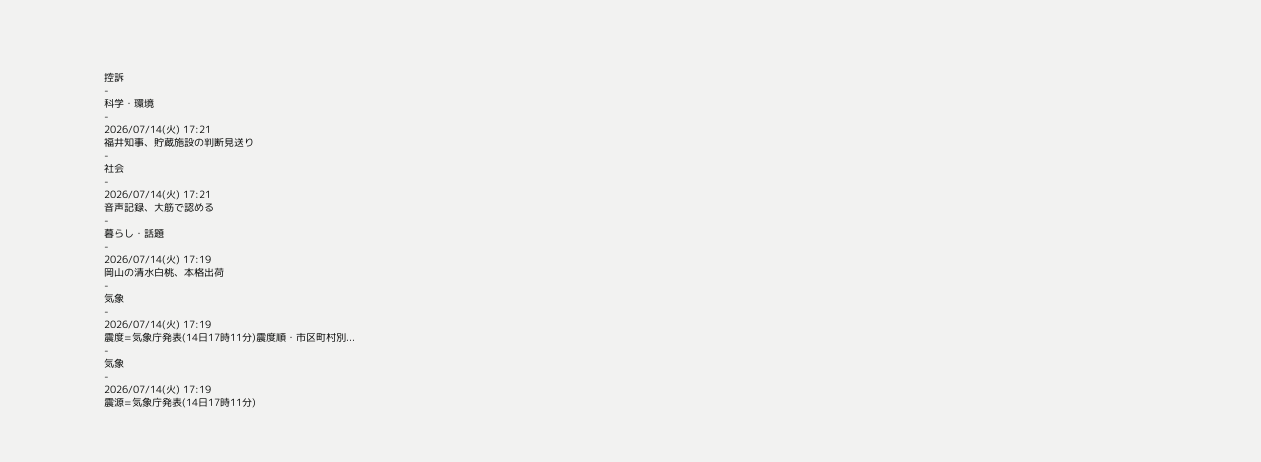控訴
-
科学・環境
-
2026/07/14(火) 17:21
福井知事、貯蔵施設の判断見送り
-
社会
-
2026/07/14(火) 17:21
音声記録、大筋で認める
-
暮らし・話題
-
2026/07/14(火) 17:19
岡山の清水白桃、本格出荷
-
気象
-
2026/07/14(火) 17:19
震度=気象庁発表(14日17時11分)震度順・市区町村別...
-
気象
-
2026/07/14(火) 17:19
震源=気象庁発表(14日17時11分)